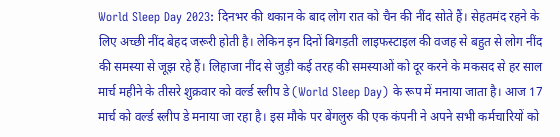World Sleep Day 2023: दिनभर की थकान के बाद लोग रात को चैन की नींद सोते हैं। सेहतमंद रहने के लिए अच्छी नींद बेहद जरूरी होती है। लेकिन इन दिनों बिगड़ती लाइफस्टाइल की वजह से बहुत से लोग नींद की समस्या से जूझ रहे हैं। लिहाजा नींद से जुड़ी कई तरह की समस्याओं को दूर करने के मकसद से हर साल मार्च महीने के तीसरे शुक्रवार को वर्ल्ड स्लीप डे (World Sleep Day) के रूप में मनाया जाता है। आज 17 मार्च को वर्ल्ड स्लीप डे मनाया जा रहा है। इस मौके पर बेंगलुरु की एक कंपनी ने अपने सभी कर्मचारियों को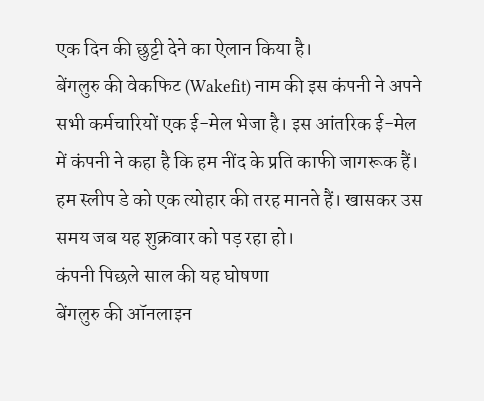एक दिन की छुट्टी देने का ऐलान किया है।
बेंगलुरु की वेकफिट (Wakefit) नाम की इस कंपनी ने अपने सभी कर्मचारियों एक ई-मेल भेजा है। इस आंतरिक ई-मेल में कंपनी ने कहा है कि हम नींद के प्रति काफी जागरूक हैं। हम स्लीप डे को एक त्योहार की तरह मानते हैं। खासकर उस समय जब यह शुक्रवार को पड़ रहा हो।
कंपनी पिछले साल की यह घोषणा
बेंगलुरु की ऑनलाइन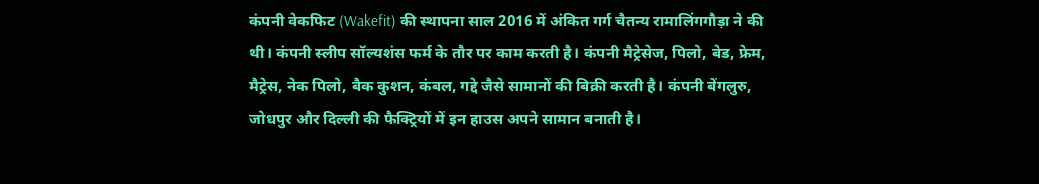कंपनी वेकफिट (Wakefit) की स्थापना साल 2016 में अंकित गर्ग चैतन्य रामालिंगगौड़ा ने की थी। कंपनी स्लीप सॉल्यशंस फर्म के तौर पर काम करती है। कंपनी मैट्रेसेज, पिलो, बेड, फ्रेम, मैट्रेस, नेक पिलो, बैक कुशन, कंबल, गद्दे जैसे सामानों की बिक्री करती है। कंपनी बेंगलुरु, जोधपुर और दिल्ली की फैक्ट्रियों में इन हाउस अपने सामान बनाती है।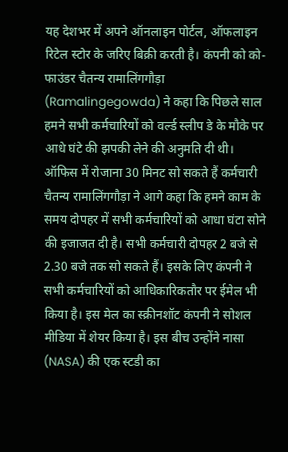यह देशभर में अपने ऑनलाइन पोर्टल, ऑफलाइन रिटेल स्टोर के जरिए बिक्री करती है। कंपनी को को-फाउंडर चैतन्य रामालिंगगौड़ा (Ramalingegowda) ने कहा कि पिछले साल हमने सभी कर्मचारियों को वर्ल्ड स्लीप डे के मौके पर आधे घंटे की झपकी लेने की अनुमति दी थी।
ऑफिस में रोजाना 30 मिनट सो सकते हैं कर्मचारी
चैतन्य रामालिंगगौड़ा ने आगे कहा कि हमने काम के समय दोपहर में सभी कर्मचारियों को आधा घंटा सोने की इजाजत दी है। सभी कर्मचारी दोपहर 2 बजे से 2.30 बजे तक सो सकते हैं। इसके लिए कंपनी ने सभी कर्मचारियों को आधिकारिकतौर पर ईमेल भी किया है। इस मेल का स्क्रीनशॉट कंपनी ने सोशल मीडिया में शेयर किया है। इस बीच उन्होंने नासा (NASA) की एक स्टडी का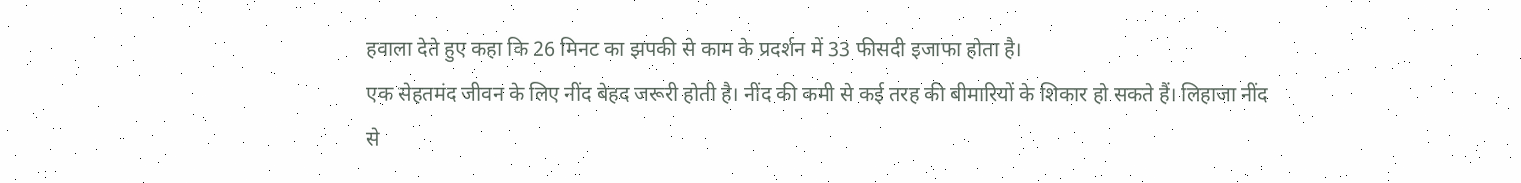हवाला देते हुए कहा कि 26 मिनट का झपकी से काम के प्रदर्शन में 33 फीसदी इजाफा होता है।
एक सेहतमंद जीवन के लिए नींद बेहद जरूरी होती है। नींद की कमी से कई तरह की बीमारियों के शिकार हो सकते हैं। लिहाजा नींद से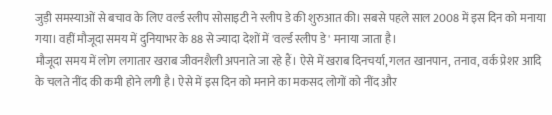जुड़ी समस्याओं से बचाव के लिए वर्ल्ड स्लीप सोसाइटी ने स्लीप डे की शुरुआत की। सबसे पहले साल 2008 में इस दिन को मनाया गया। वहीं मौजूदा समय में दुनियाभर के 88 से ज्यादा देशों में 'वर्ल्ड स्लीप डे' मनाया जाता है।
मौजूदा समय में लोग लगातार खराब जीवनशैली अपनाते जा रहे हैं। ऐसे में खराब दिनचर्या, गलत खानपान, तनाव, वर्क प्रेशर आदि के चलते नींद की कमी होने लगी है। ऐसे में इस दिन को मनाने का मकसद लोगों को नींद और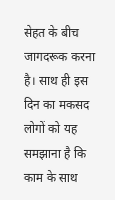सेहत के बीच जागदरूक करना है। साथ ही इस दिन का मकसद लोगों को यह समझाना है कि काम के साथ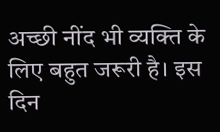अच्छी नींद भी व्यक्ति के लिए बहुत जरूरी है। इस दिन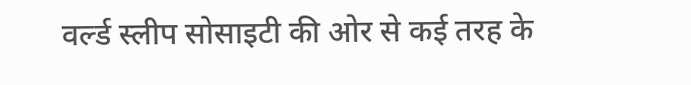वर्ल्ड स्लीप सोसाइटी की ओर से कई तरह के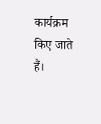कार्यक्रम किए जाते हैं।